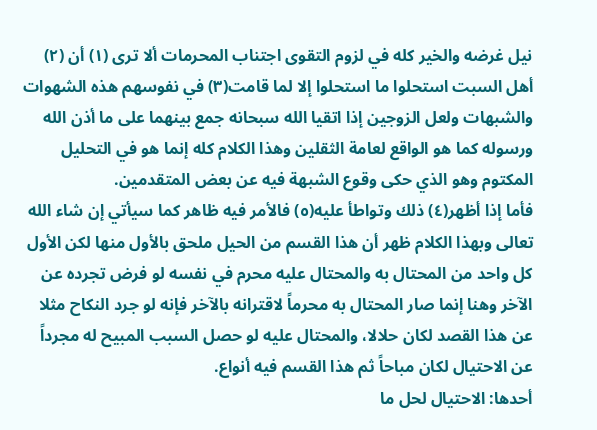نيل غرضه والخير كله في لزوم التقوى اجتناب المحرمات ألا ترى (١) أن (٢) أهل السبت استحلوا ما استحلوا إلا لما قامت(٣) في نفوسهم هذه الشهوات والشبهات ولعل الزوجين إذا اتقيا الله سبحانه جمع بينهما على ما أذن الله ورسوله كما هو الواقع لعامة الثقلين وهذا الكلام كله إنما هو في التحليل المكتوم وهو الذي حكى وقوع الشبهة فيه عن بعض المتقدمين.
فأما إذا أظهر(٤) ذلك وتواطأ عليه(٥) فالأمر فيه ظاهر كما سيأتي إن شاء الله تعالى وبهذا الكلام ظهر أن هذا القسم من الحيل ملحق بالأول منها لكن الأول كل واحد من المحتال به والمحتال عليه محرم في نفسه لو فرض تجرده عن الآخر وهنا إنما صار المحتال به محرماً لاقترانه بالآخر فإنه لو جرد النكاح مثلا عن هذا القصد لكان حلالا، والمحتال عليه لو حصل السبب المبيح له مجرداً عن الاحتيال لكان مباحاً ثم هذا القسم فيه أنواع.
أحدها: الاحتيال لحل ما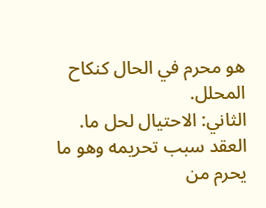هو محرم في الحال كنكاح المحلل.
الثاني: الاحتيال لحل ما. العقد سبب تحريمه وهو ما يحرم من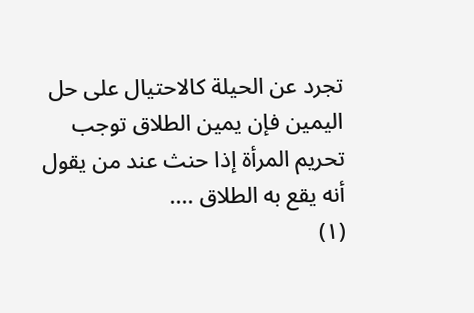تجرد عن الحيلة كالاحتيال على حل اليمين فإن يمين الطلاق توجب تحريم المرأة إذا حنث عند من يقول أنه يقع به الطلاق ....
(١)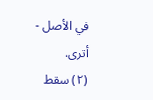في الأصل - أترى.
(٢) سقط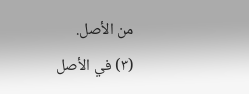من الأصل.
(٣) في الأصل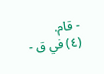- قام.
(٤) في ق -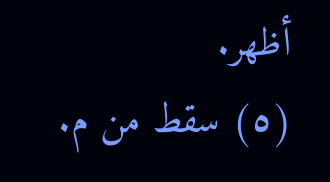أظهر.
(٥) سقط من م.